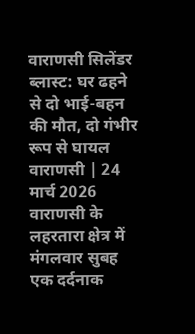वाराणसी सिलेंडर ब्लास्ट: घर ढहने से दो भाई-बहन की मौत, दो गंभीर रूप से घायल
वाराणसी | 24 मार्च 2026 वाराणसी के लहरतारा क्षेत्र में मंगलवार सुबह एक दर्दनाक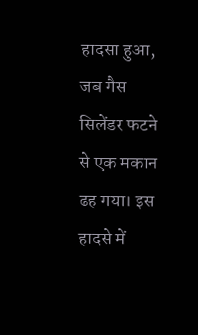हादसा हुआ, जब गैस सिलेंडर फटने से एक मकान ढह गया। इस हादसे में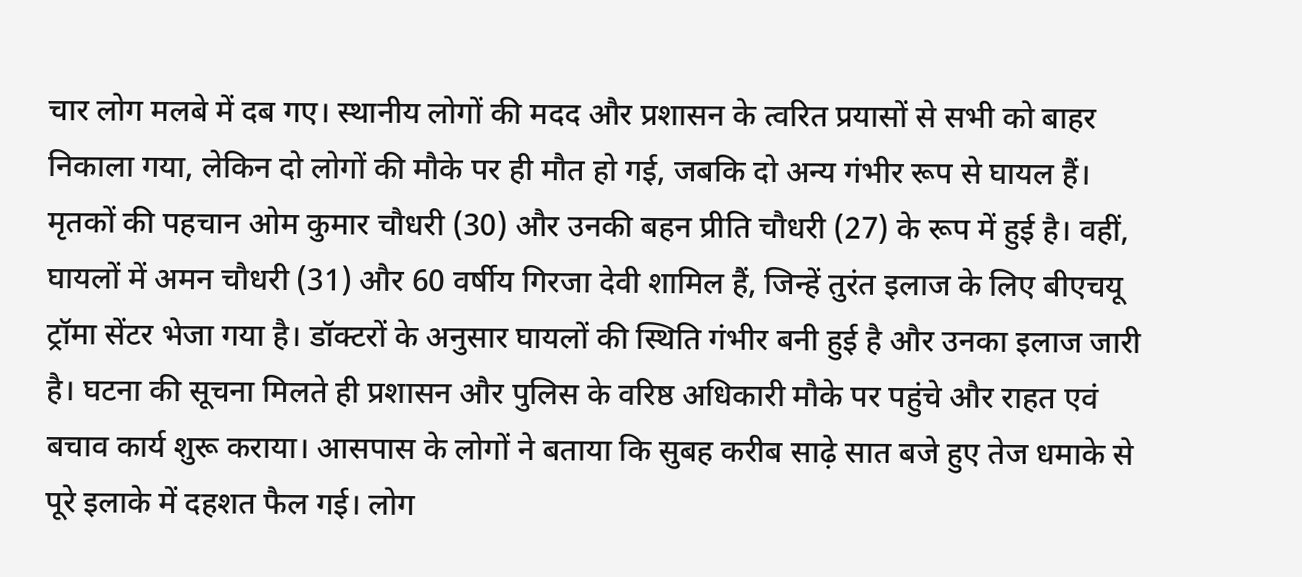चार लोग मलबे में दब गए। स्थानीय लोगों की मदद और प्रशासन के त्वरित प्रयासों से सभी को बाहर निकाला गया, लेकिन दो लोगों की मौके पर ही मौत हो गई, जबकि दो अन्य गंभीर रूप से घायल हैं। मृतकों की पहचान ओम कुमार चौधरी (30) और उनकी बहन प्रीति चौधरी (27) के रूप में हुई है। वहीं, घायलों में अमन चौधरी (31) और 60 वर्षीय गिरजा देवी शामिल हैं, जिन्हें तुरंत इलाज के लिए बीएचयू ट्रॉमा सेंटर भेजा गया है। डॉक्टरों के अनुसार घायलों की स्थिति गंभीर बनी हुई है और उनका इलाज जारी है। घटना की सूचना मिलते ही प्रशासन और पुलिस के वरिष्ठ अधिकारी मौके पर पहुंचे और राहत एवं बचाव कार्य शुरू कराया। आसपास के लोगों ने बताया कि सुबह करीब साढ़े सात बजे हुए तेज धमाके से पूरे इलाके में दहशत फैल गई। लोग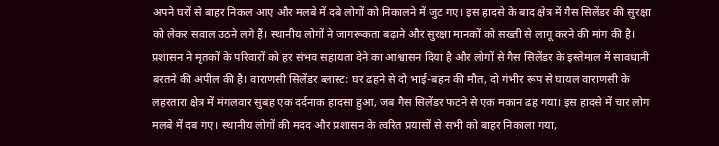अपने घरों से बाहर निकल आए और मलबे में दबे लोगों को निकालने में जुट गए। इस हादसे के बाद क्षेत्र में गैस सिलेंडर की सुरक्षा को लेकर सवाल उठने लगे हैं। स्थानीय लोगों ने जागरूकता बढ़ाने और सुरक्षा मानकों को सख्ती से लागू करने की मांग की है। प्रशासन ने मृतकों के परिवारों को हर संभव सहायता देने का आश्वासन दिया है और लोगों से गैस सिलेंडर के इस्तेमाल में सावधानी बरतने की अपील की है। वाराणसी सिलेंडर ब्लास्ट: घर ढहने से दो भाई-बहन की मौत, दो गंभीर रूप से घायल वाराणसी के लहरतारा क्षेत्र में मंगलवार सुबह एक दर्दनाक हादसा हुआ, जब गैस सिलेंडर फटने से एक मकान ढह गया। इस हादसे में चार लोग मलबे में दब गए। स्थानीय लोगों की मदद और प्रशासन के त्वरित प्रयासों से सभी को बाहर निकाला गया,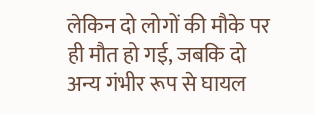लेकिन दो लोगों की मौके पर ही मौत हो गई, जबकि दो अन्य गंभीर रूप से घायल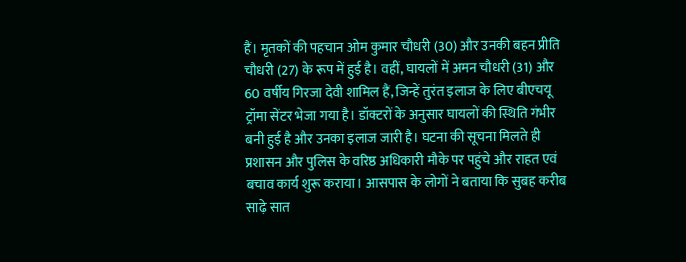हैं। मृतकों की पहचान ओम कुमार चौधरी (30) और उनकी बहन प्रीति चौधरी (27) के रूप में हुई है। वहीं, घायलों में अमन चौधरी (31) और 60 वर्षीय गिरजा देवी शामिल हैं, जिन्हें तुरंत इलाज के लिए बीएचयू ट्रॉमा सेंटर भेजा गया है। डॉक्टरों के अनुसार घायलों की स्थिति गंभीर बनी हुई है और उनका इलाज जारी है। घटना की सूचना मिलते ही प्रशासन और पुलिस के वरिष्ठ अधिकारी मौके पर पहुंचे और राहत एवं बचाव कार्य शुरू कराया। आसपास के लोगों ने बताया कि सुबह करीब साढ़े सात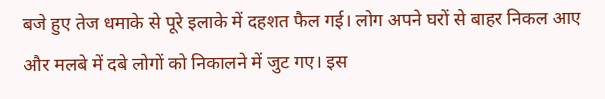बजे हुए तेज धमाके से पूरे इलाके में दहशत फैल गई। लोग अपने घरों से बाहर निकल आए और मलबे में दबे लोगों को निकालने में जुट गए। इस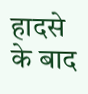हादसे के बाद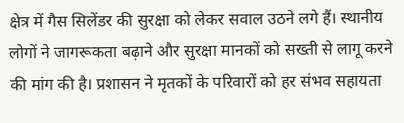क्षेत्र में गैस सिलेंडर की सुरक्षा को लेकर सवाल उठने लगे हैं। स्थानीय लोगों ने जागरूकता बढ़ाने और सुरक्षा मानकों को सख्ती से लागू करने की मांग की है। प्रशासन ने मृतकों के परिवारों को हर संभव सहायता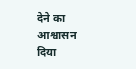देने का आश्वासन दिया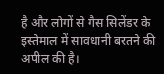है और लोगों से गैस सिलेंडर के इस्तेमाल में सावधानी बरतने की अपील की है।